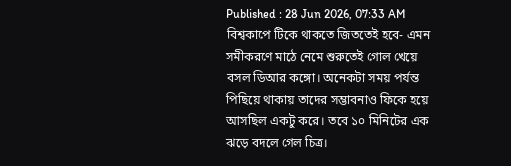Published : 28 Jun 2026, 07:33 AM
বিশ্বকাপে টিকে থাকতে জিততেই হবে- এমন সমীকরণে মাঠে নেমে শুরুতেই গোল খেয়ে বসল ডিআর কঙ্গো। অনেকটা সময় পর্যন্ত পিছিয়ে থাকায় তাদের সম্ভাবনাও ফিকে হয়ে আসছিল একটু করে। তবে ১০ মিনিটের এক ঝড়ে বদলে গেল চিত্র।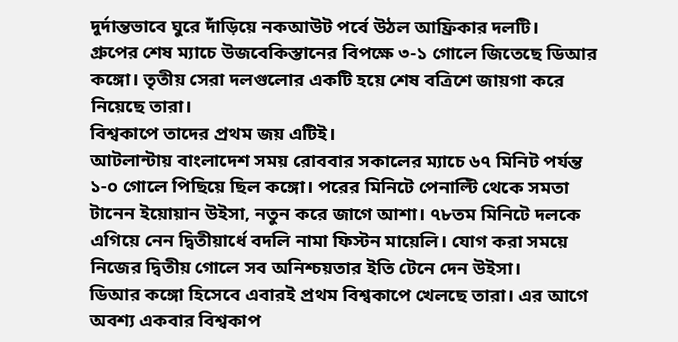দুর্দান্তভাবে ঘুরে দাঁড়িয়ে নকআউট পর্বে উঠল আফ্রিকার দলটি।
গ্রুপের শেষ ম্যাচে উজবেকিস্তানের বিপক্ষে ৩-১ গোলে জিতেছে ডিআর কঙ্গো। তৃতীয় সেরা দলগুলোর একটি হয়ে শেষ বত্রিশে জায়গা করে নিয়েছে তারা।
বিশ্বকাপে তাদের প্রথম জয় এটিই।
আটলান্টায় বাংলাদেশ সময় রোববার সকালের ম্যাচে ৬৭ মিনিট পর্যন্ত ১-০ গোলে পিছিয়ে ছিল কঙ্গো। পরের মিনিটে পেনাল্টি থেকে সমতা টানেন ইয়োয়ান উইসা, নতুন করে জাগে আশা। ৭৮তম মিনিটে দলকে এগিয়ে নেন দ্বিতীয়ার্ধে বদলি নামা ফিস্টন মায়েলি। যোগ করা সময়ে নিজের দ্বিতীয় গোলে সব অনিশ্চয়তার ইতি টেনে দেন উইসা।
ডিআর কঙ্গো হিসেবে এবারই প্রথম বিশ্বকাপে খেলছে তারা। এর আগে অবশ্য একবার বিশ্বকাপ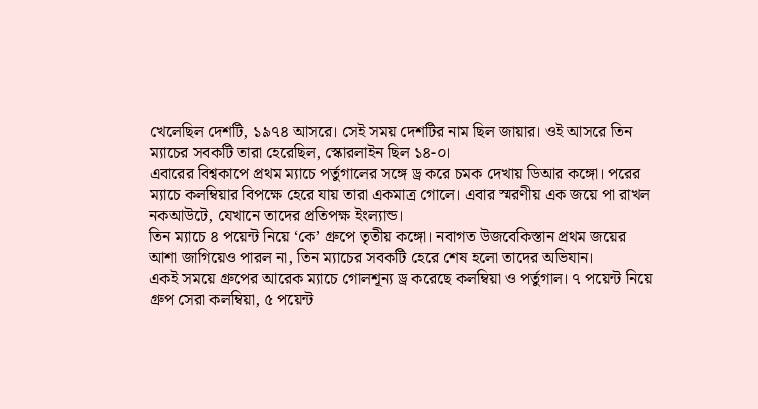খেলেছিল দেশটি, ১৯৭৪ আসরে। সেই সময় দেশটির নাম ছিল জায়ার। ওই আসরে তিন ম্যাচের সবকটি তারা হেরেছিল, স্কোরলাইন ছিল ১৪-০।
এবারের বিশ্বকাপে প্রথম ম্যাচে পর্তুগালের সঙ্গে ড্র করে চমক দেখায় ডিআর কঙ্গো। পরের ম্যাচে কলম্বিয়ার বিপক্ষে হেরে যায় তারা একমাত্র গোলে। এবার স্মরণীয় এক জয়ে পা রাখল নকআউটে, যেখানে তাদের প্রতিপক্ষ ইংল্যান্ড।
তিন ম্যাচে ৪ পয়েন্ট নিয়ে ‘কে’ গ্রুপে তৃতীয় কঙ্গো। নবাগত উজবেকিস্তান প্রথম জয়ের আশা জাগিয়েও পারল না, তিন ম্যাচের সবকটি হেরে শেষ হলো তাদের অভিযান।
একই সময়ে গ্রুপের আরেক ম্যাচে গোলশূন্য ড্র করেছে কলম্বিয়া ও পর্তুগাল। ৭ পয়েন্ট নিয়ে গ্রুপ সেরা কলম্বিয়া, ৫ পয়েন্ট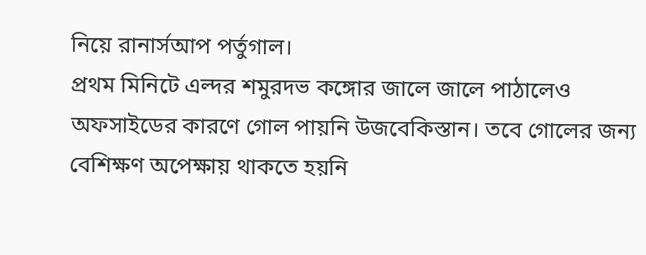নিয়ে রানার্সআপ পর্তুগাল।
প্রথম মিনিটে এল্দর শমুরদভ কঙ্গোর জালে জালে পাঠালেও অফসাইডের কারণে গোল পায়নি উজবেকিস্তান। তবে গোলের জন্য বেশিক্ষণ অপেক্ষায় থাকতে হয়নি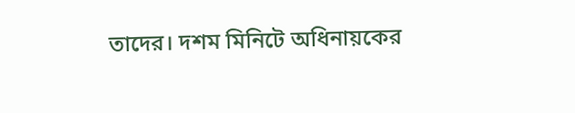তাদের। দশম মিনিটে অধিনায়কের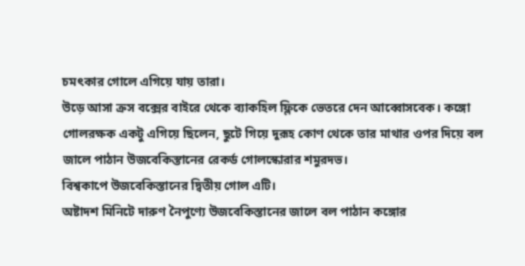চমৎকার গোলে এগিয়ে যায় তারা।
উড়ে আসা ক্রস বক্সের বাইরে থেকে ব্যাকহিল ফ্লিকে ভেতরে দেন আব্বোসবেক। কঙ্গো গোলরক্ষক একটু এগিয়ে ছিলেন, ছুটে গিয়ে দুরূহ কোণ থেকে তার মাথার ওপর দিয়ে বল জালে পাঠান উজবেকিস্তানের রেকর্ড গোলস্কোরার শমুরদভ।
বিশ্বকাপে উজবেকিস্তানের দ্বিতীয় গোল এটি।
অষ্টাদশ মিনিটে দারুণ নৈপুণ্যে উজবেকিস্তানের জালে বল পাঠান কঙ্গোর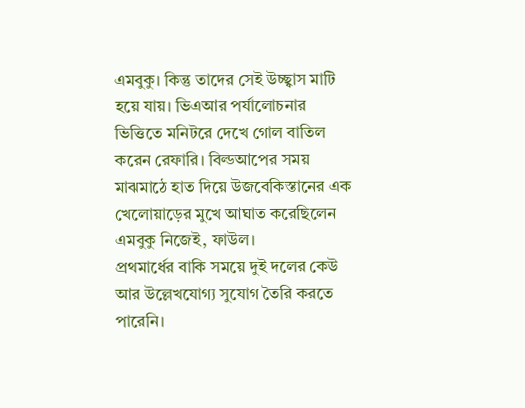এমবুকু। কিন্তু তাদের সেই উচ্ছ্বাস মাটি হয়ে যায়। ভিএআর পর্যালোচনার ভিত্তিতে মনিটরে দেখে গোল বাতিল করেন রেফারি। বিল্ডআপের সময় মাঝমাঠে হাত দিয়ে উজবেকিস্তানের এক খেলোয়াড়ের মুখে আঘাত করেছিলেন এমবুকু নিজেই, ফাউল।
প্রথমার্ধের বাকি সময়ে দুই দলের কেউ আর উল্লেখযোগ্য সুযোগ তৈরি করতে পারেনি।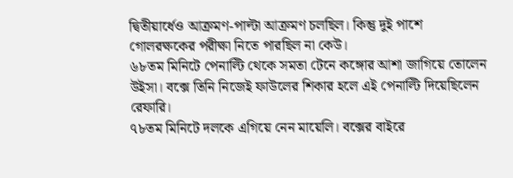দ্বিতীয়ার্ধেও আক্রমণ-পাল্টা আক্রমণ চলছিল। কিন্তু দুই পাশে গোলরক্ষকের পরীক্ষা নিতে পারছিল না কেউ।
৬৮তম মিনিটে পেনাল্টি থেকে সমতা টেনে কঙ্গোর আশা জাগিয়ে তোলেন উইসা। বক্সে তিনি নিজেই ফাউলের শিকার হলে এই পেনাল্টি দিয়েছিলেন রেফারি।
৭৮তম মিনিটে দলকে এগিয়ে নেন মায়েলি। বক্সের বাইরে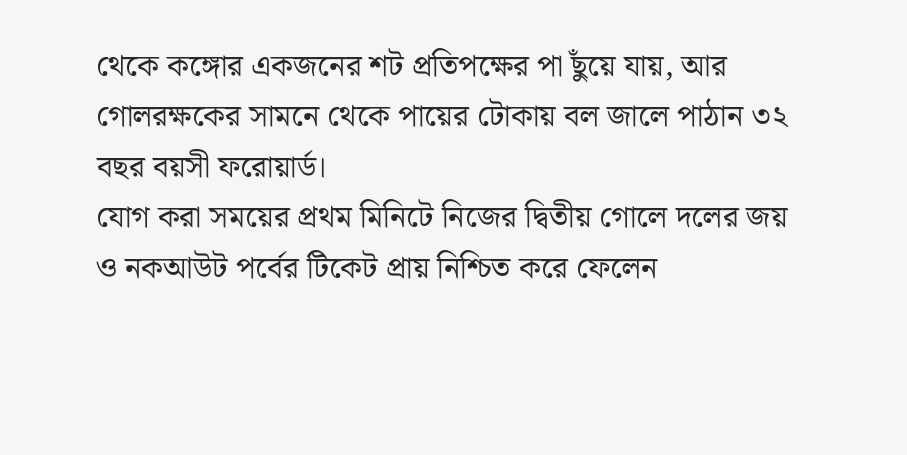থেকে কঙ্গোর একজনের শট প্রতিপক্ষের পা ছুঁয়ে যায়, আর গোলরক্ষকের সামনে থেকে পায়ের টোকায় বল জালে পাঠান ৩২ বছর বয়সী ফরোয়ার্ড।
যোগ করা সময়ের প্রথম মিনিটে নিজের দ্বিতীয় গোলে দলের জয় ও নকআউট পর্বের টিকেট প্রায় নিশ্চিত করে ফেলেন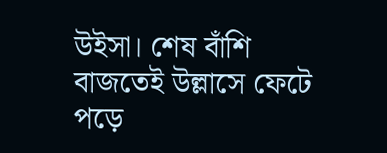উইসা। শেষ বাঁশি বাজতেই উল্লাসে ফেটে পড়ে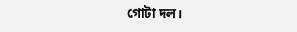গোটা দল।